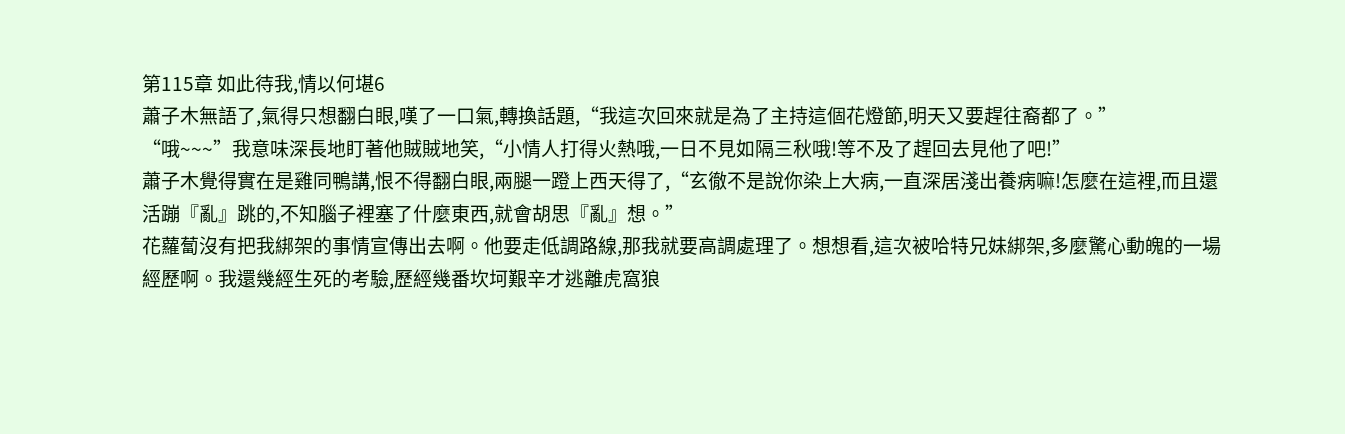第115章 如此待我,情以何堪6
蕭子木無語了,氣得只想翻白眼,嘆了一口氣,轉換話題,“我這次回來就是為了主持這個花燈節,明天又要趕往裔都了。”
“哦~~~”我意味深長地盯著他賊賊地笑,“小情人打得火熱哦,一日不見如隔三秋哦!等不及了趕回去見他了吧!”
蕭子木覺得實在是雞同鴨講,恨不得翻白眼,兩腿一蹬上西天得了,“玄徹不是說你染上大病,一直深居淺出養病嘛!怎麼在這裡,而且還活蹦『亂』跳的,不知腦子裡塞了什麼東西,就會胡思『亂』想。”
花蘿蔔沒有把我綁架的事情宣傳出去啊。他要走低調路線,那我就要高調處理了。想想看,這次被哈特兄妹綁架,多麼驚心動魄的一場經歷啊。我還幾經生死的考驗,歷經幾番坎坷艱辛才逃離虎窩狼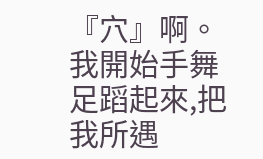『穴』啊。
我開始手舞足蹈起來,把我所遇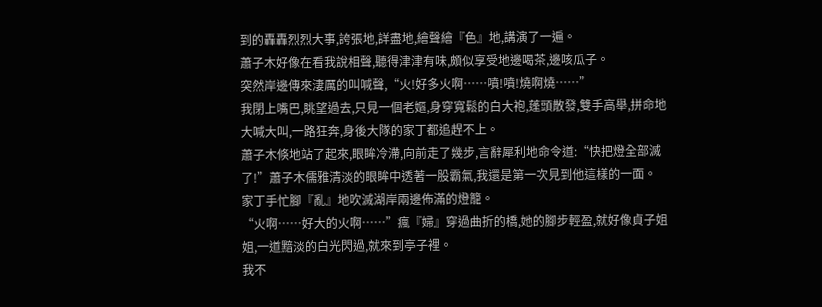到的轟轟烈烈大事,誇張地,詳盡地,繪聲繪『色』地,講演了一遍。
蕭子木好像在看我說相聲,聽得津津有味,頗似享受地邊喝茶,邊咳瓜子。
突然岸邊傳來淒厲的叫喊聲,“火!好多火啊……噴!噴!燒啊燒……”
我閉上嘴巴,眺望過去,只見一個老嫗,身穿寬鬆的白大袍,蓬頭散發,雙手高舉,拼命地大喊大叫,一路狂奔,身後大隊的家丁都追趕不上。
蕭子木倏地站了起來,眼眸冷滯,向前走了幾步,言辭犀利地命令道:“快把燈全部滅了!”蕭子木儒雅清淡的眼眸中透著一股霸氣,我還是第一次見到他這樣的一面。
家丁手忙腳『亂』地吹滅湖岸兩邊佈滿的燈籠。
“火啊……好大的火啊……”瘋『婦』穿過曲折的橋,她的腳步輕盈,就好像貞子姐姐,一道黯淡的白光閃過,就來到亭子裡。
我不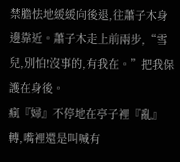禁膽怯地緩緩向後退,往蕭子木身邊靠近。蕭子木走上前兩步,“雪兒,別怕!沒事的,有我在。”把我保護在身後。
瘋『婦』不停地在亭子裡『亂』轉,嘴裡還是叫喊有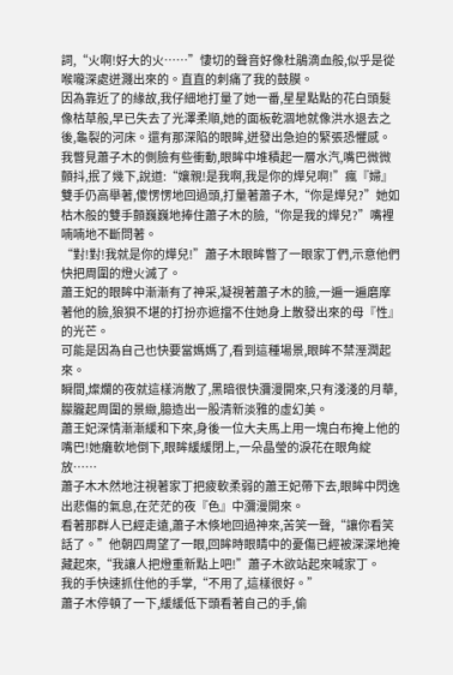詞,“火啊!好大的火……”悽切的聲音好像杜鵑滴血般,似乎是從喉嚨深處迸濺出來的。直直的刺痛了我的鼓膜。
因為靠近了的緣故,我仔細地打量了她一番,星星點點的花白頭髮像枯草般,早已失去了光澤柔順,她的面板乾涸地就像洪水退去之後,龜裂的河床。還有那深陷的眼眸,迸發出急迫的緊張恐懼感。
我瞥見蕭子木的側臉有些衝動,眼眸中堆積起一層水汽,嘴巴微微顫抖,抿了幾下,說道:“孃親!是我啊,我是你的燁兒啊!”瘋『婦』雙手仍高舉著,傻愣愣地回過頭,打量著蕭子木,“你是燁兒?”她如枯木般的雙手顫巍巍地捧住蕭子木的臉,“你是我的燁兒?”嘴裡喃喃地不斷問著。
“對!對!我就是你的燁兒!”蕭子木眼眸瞥了一眼家丁們,示意他們快把周圍的燈火滅了。
蕭王妃的眼眸中漸漸有了神采,凝視著蕭子木的臉,一遍一遍磨摩著他的臉,狼狽不堪的打扮亦遮擋不住她身上散發出來的母『性』的光芒。
可能是因為自己也快要當媽媽了,看到這種場景,眼眸不禁溼潤起來。
瞬間,燦爛的夜就這樣消散了,黑暗很快瀰漫開來,只有淺淺的月華,朦朧起周圍的景緻,臆造出一股清新淡雅的虛幻美。
蕭王妃深情漸漸緩和下來,身後一位大夫馬上用一塊白布掩上他的嘴巴!她癱軟地倒下,眼眸緩緩閉上,一朵晶瑩的淚花在眼角綻放……
蕭子木木然地注視著家丁把疲軟柔弱的蕭王妃帶下去,眼眸中閃逸出悲傷的氣息,在茫茫的夜『色』中瀰漫開來。
看著那群人已經走遠,蕭子木倏地回過神來,苦笑一聲,“讓你看笑話了。”他朝四周望了一眼,回眸時眼睛中的憂傷已經被深深地掩藏起來,“我讓人把燈重新點上吧!”蕭子木欲站起來喊家丁。
我的手快速抓住他的手掌,“不用了,這樣很好。”
蕭子木停頓了一下,緩緩低下頭看著自己的手,偷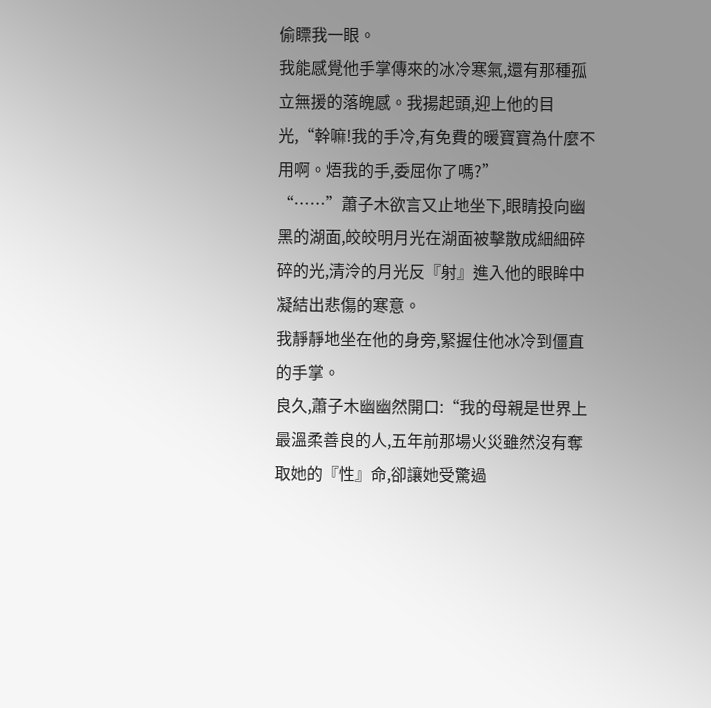偷瞟我一眼。
我能感覺他手掌傳來的冰冷寒氣,還有那種孤立無援的落魄感。我揚起頭,迎上他的目光,“幹嘛!我的手冷,有免費的暖寶寶為什麼不用啊。焐我的手,委屈你了嗎?”
“……”蕭子木欲言又止地坐下,眼睛投向幽黑的湖面,皎皎明月光在湖面被擊散成細細碎碎的光,清泠的月光反『射』進入他的眼眸中凝結出悲傷的寒意。
我靜靜地坐在他的身旁,緊握住他冰冷到僵直的手掌。
良久,蕭子木幽幽然開口:“我的母親是世界上最溫柔善良的人,五年前那場火災雖然沒有奪取她的『性』命,卻讓她受驚過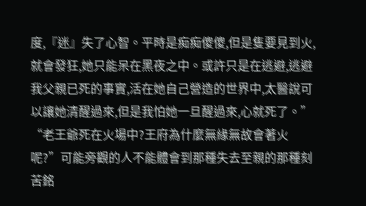度,『迷』失了心智。平時是痴痴傻傻,但是隻要見到火,就會發狂,她只能呆在黑夜之中。或許只是在逃避,逃避我父親已死的事實,活在她自己營造的世界中,太醫說可以讓她清醒過來,但是我怕她一旦醒過來,心就死了。”
“老王爺死在火場中?王府為什麼無緣無故會著火呢?”可能旁觀的人不能體會到那種失去至親的那種刻苦銘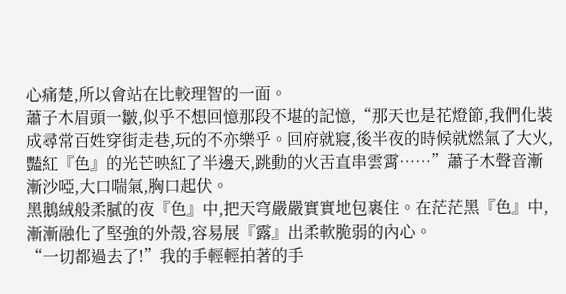心痛楚,所以會站在比較理智的一面。
蕭子木眉頭一皺,似乎不想回憶那段不堪的記憶,“那天也是花燈節,我們化裝成尋常百姓穿街走巷,玩的不亦樂乎。回府就寢,後半夜的時候就燃氣了大火,豔紅『色』的光芒映紅了半邊天,跳動的火舌直串雲霄……”蕭子木聲音漸漸沙啞,大口喘氣,胸口起伏。
黑鵝絨般柔膩的夜『色』中,把天穹嚴嚴實實地包裹住。在茫茫黑『色』中,漸漸融化了堅強的外殼,容易展『露』出柔軟脆弱的內心。
“一切都過去了!”我的手輕輕拍著的手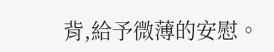背,給予微薄的安慰。